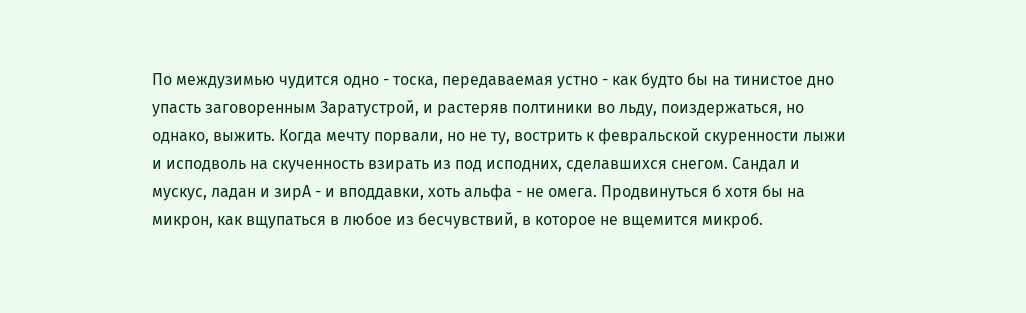По междузимью чудится одно - тоска, передаваемая устно - как будто бы на тинистое дно упасть заговоренным Заратустрой, и растеряв полтиники во льду, поиздержаться, но однако, выжить. Когда мечту порвали, но не ту, вострить к февральской скуренности лыжи и исподволь на скученность взирать из под исподних, сделавшихся снегом. Сандал и мускус, ладан и зирА - и вподдавки, хоть альфа - не омега. Продвинуться б хотя бы на микрон, как вщупаться в любое из бесчувствий, в которое не вщемится микроб.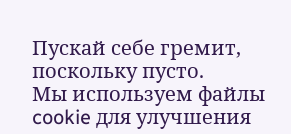Пускай себе гремит, поскольку пусто.
Мы используем файлы cookie для улучшения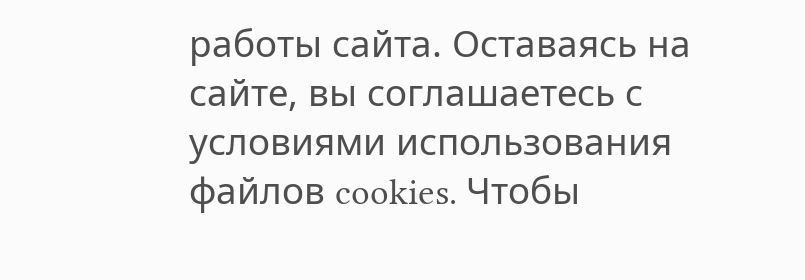работы сайта. Оставаясь на сайте, вы соглашаетесь с условиями использования файлов cookies. Чтобы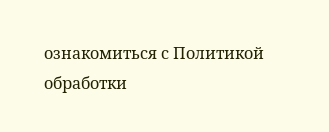ознакомиться с Политикой обработки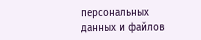персональных данных и файлов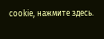cookie, нажмите здесь.